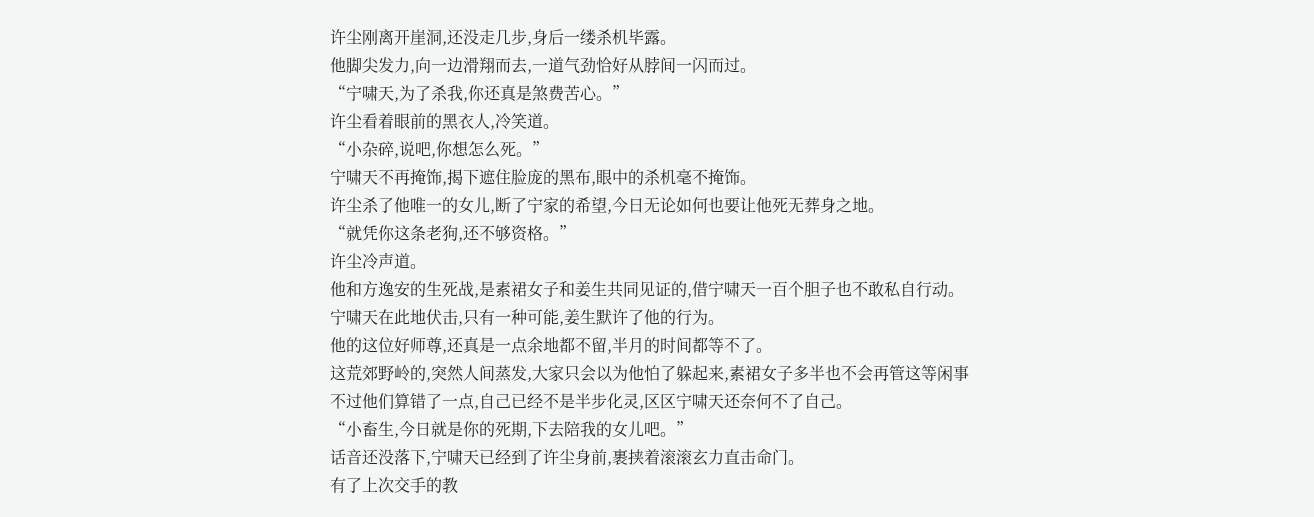许尘刚离开崖洞,还没走几步,身后一缕杀机毕露。
他脚尖发力,向一边滑翔而去,一道气劲恰好从脖间一闪而过。
“宁啸天,为了杀我,你还真是煞费苦心。”
许尘看着眼前的黑衣人,冷笑道。
“小杂碎,说吧,你想怎么死。”
宁啸天不再掩饰,揭下遮住脸庞的黑布,眼中的杀机毫不掩饰。
许尘杀了他唯一的女儿,断了宁家的希望,今日无论如何也要让他死无葬身之地。
“就凭你这条老狗,还不够资格。”
许尘冷声道。
他和方逸安的生死战,是素裙女子和姜生共同见证的,借宁啸天一百个胆子也不敢私自行动。
宁啸天在此地伏击,只有一种可能,姜生默许了他的行为。
他的这位好师尊,还真是一点余地都不留,半月的时间都等不了。
这荒郊野岭的,突然人间蒸发,大家只会以为他怕了躲起来,素裙女子多半也不会再管这等闲事
不过他们算错了一点,自己已经不是半步化灵,区区宁啸天还奈何不了自己。
“小畜生,今日就是你的死期,下去陪我的女儿吧。”
话音还没落下,宁啸天已经到了许尘身前,裹挟着滚滚玄力直击命门。
有了上次交手的教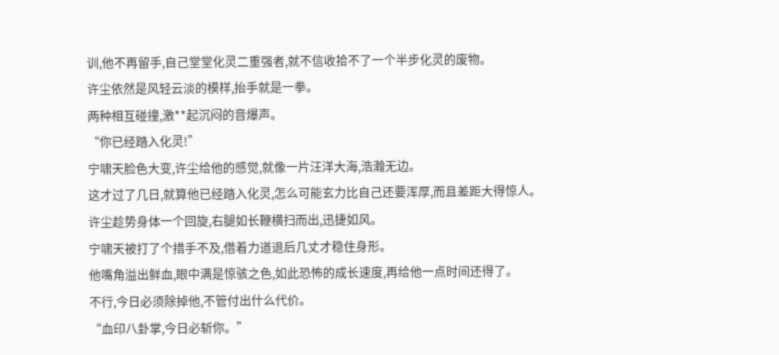训,他不再留手,自己堂堂化灵二重强者,就不信收拾不了一个半步化灵的废物。
许尘依然是风轻云淡的模样,抬手就是一拳。
两种相互碰撞,激**起沉闷的音爆声。
“你已经踏入化灵!”
宁啸天脸色大变,许尘给他的感觉,就像一片汪洋大海,浩瀚无边。
这才过了几日,就算他已经踏入化灵,怎么可能玄力比自己还要浑厚,而且差距大得惊人。
许尘趁势身体一个回旋,右腿如长鞭横扫而出,迅捷如风。
宁啸天被打了个措手不及,借着力道退后几丈才稳住身形。
他嘴角溢出鲜血,眼中满是惊骇之色,如此恐怖的成长速度,再给他一点时间还得了。
不行,今日必须除掉他,不管付出什么代价。
“血印八卦掌,今日必斩你。”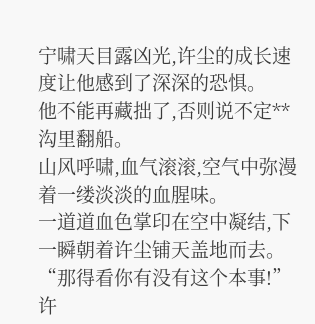宁啸天目露凶光,许尘的成长速度让他感到了深深的恐惧。
他不能再藏拙了,否则说不定**沟里翻船。
山风呼啸,血气滚滚,空气中弥漫着一缕淡淡的血腥味。
一道道血色掌印在空中凝结,下一瞬朝着许尘铺天盖地而去。
“那得看你有没有这个本事!”
许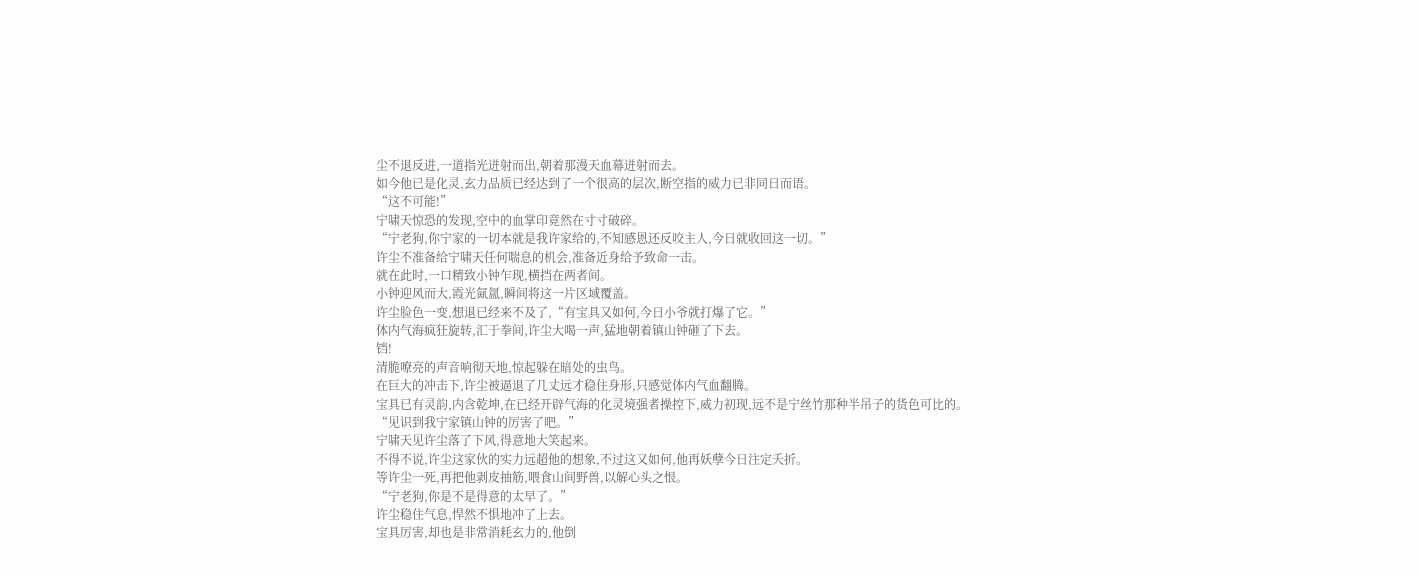尘不退反进,一道指光迸射而出,朝着那漫天血幕迸射而去。
如今他已是化灵,玄力品质已经达到了一个很高的层次,断空指的威力已非同日而语。
“这不可能!”
宁啸天惊恐的发现,空中的血掌印竟然在寸寸破碎。
“宁老狗,你宁家的一切本就是我许家给的,不知感恩还反咬主人,今日就收回这一切。”
许尘不准备给宁啸天任何喘息的机会,准备近身给予致命一击。
就在此时,一口精致小钟乍现,横挡在两者间。
小钟迎风而大,霞光氤氲,瞬间将这一片区域覆盖。
许尘脸色一变,想退已经来不及了,“有宝具又如何,今日小爷就打爆了它。”
体内气海疯狂旋转,汇于拳间,许尘大喝一声,猛地朝着镇山钟砸了下去。
铛!
清脆嘹亮的声音响彻天地,惊起躲在暗处的虫鸟。
在巨大的冲击下,许尘被逼退了几丈远才稳住身形,只感觉体内气血翻腾。
宝具已有灵韵,内含乾坤,在已经开辟气海的化灵境强者操控下,威力初现,远不是宁丝竹那种半吊子的货色可比的。
“见识到我宁家镇山钟的厉害了吧。”
宁啸天见许尘落了下风,得意地大笑起来。
不得不说,许尘这家伙的实力远超他的想象,不过这又如何,他再妖孽今日注定夭折。
等许尘一死,再把他剥皮抽筋,喂食山间野兽,以解心头之恨。
“宁老狗,你是不是得意的太早了。”
许尘稳住气息,悍然不惧地冲了上去。
宝具厉害,却也是非常消耗玄力的,他倒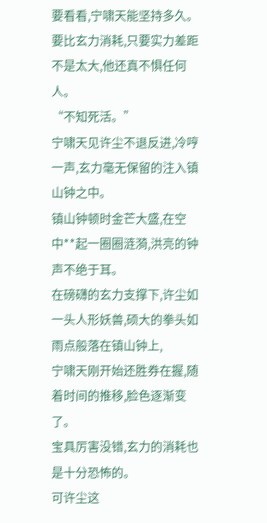要看看,宁啸天能坚持多久。
要比玄力消耗,只要实力差距不是太大,他还真不惧任何人。
“不知死活。”
宁啸天见许尘不退反进,冷哼一声,玄力毫无保留的注入镇山钟之中。
镇山钟顿时金芒大盛,在空中**起一圈圈涟漪,洪亮的钟声不绝于耳。
在磅礴的玄力支撑下,许尘如一头人形妖兽,硕大的拳头如雨点般落在镇山钟上,
宁啸天刚开始还胜券在握,随着时间的推移,脸色逐渐变了。
宝具厉害没错,玄力的消耗也是十分恐怖的。
可许尘这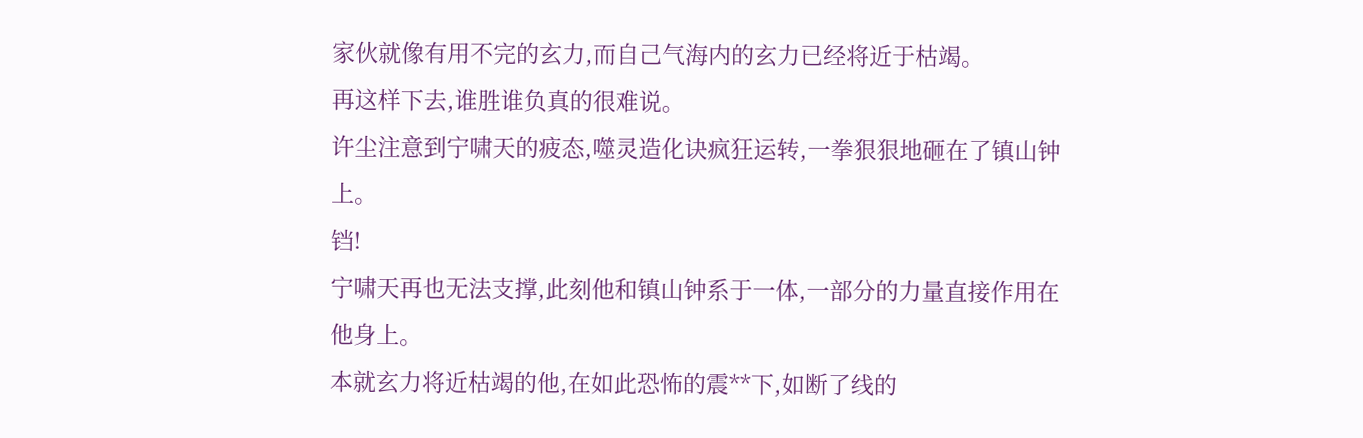家伙就像有用不完的玄力,而自己气海内的玄力已经将近于枯竭。
再这样下去,谁胜谁负真的很难说。
许尘注意到宁啸天的疲态,噬灵造化诀疯狂运转,一拳狠狠地砸在了镇山钟上。
铛!
宁啸天再也无法支撑,此刻他和镇山钟系于一体,一部分的力量直接作用在他身上。
本就玄力将近枯竭的他,在如此恐怖的震**下,如断了线的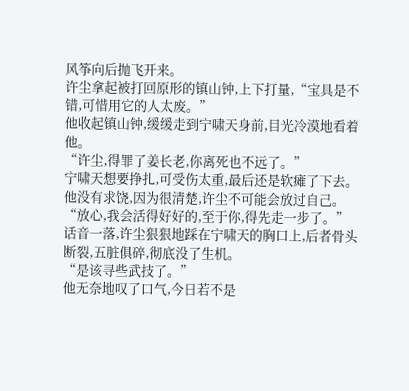风筝向后抛飞开来。
许尘拿起被打回原形的镇山钟,上下打量,“宝具是不错,可惜用它的人太废。”
他收起镇山钟,缓缓走到宁啸天身前,目光冷漠地看着他。
“许尘,得罪了姜长老,你离死也不远了。”
宁啸天想要挣扎,可受伤太重,最后还是软瘫了下去。
他没有求饶,因为很清楚,许尘不可能会放过自己。
“放心,我会活得好好的,至于你,得先走一步了。”
话音一落,许尘狠狠地踩在宁啸天的胸口上,后者骨头断裂,五脏俱碎,彻底没了生机。
“是该寻些武技了。”
他无奈地叹了口气,今日若不是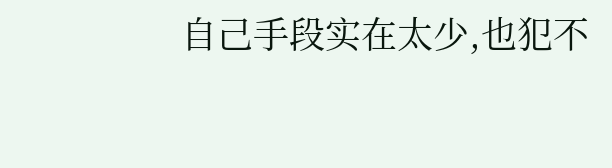自己手段实在太少,也犯不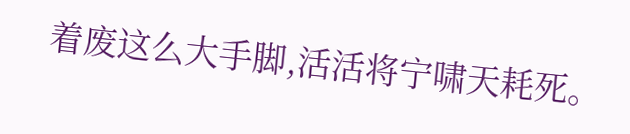着废这么大手脚,活活将宁啸天耗死。